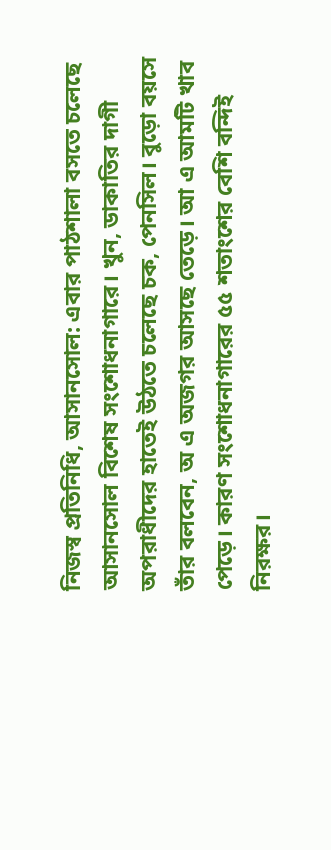নিজস্ব প্রতিনিধি, আসানসোল: এবার পাঠশালা বসতে চলেছে আসানসোল বিশেষ সংশোধনাগারে। খুন, ডাকাতির দাগী অপরাধীদের হাতেই উঠতে চলেছে চক, পেনসিল। বুড়ো বয়সে তাঁর বলবেন, অ এ অজগর আসছে তেড়ে। আ এ আমটি খাব পেড়ে। কারণ সংশোধনাগারের ৫৫ শতাংশের বেশি বন্দিই নিরক্ষর।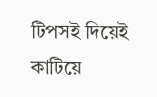টিপসই দিয়েই কাটিয়ে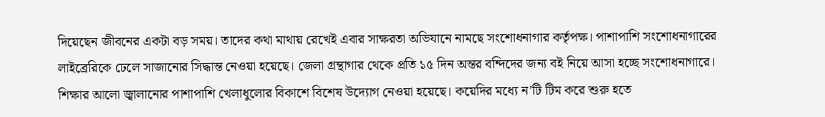দিয়েছেন জীবনের একটা বড় সময়। তাদের কথা মাথায় রেখেই এবার সাক্ষরতা অভিযানে নামছে সংশোধনাগার কর্তৃপক্ষ। পাশাপাশি সংশোধনাগারের লাইব্রেরিকে ঢেলে সাজানোর সিদ্ধান্ত নেওয়া হয়েছে। জেলা গ্রন্থাগার থেকে প্রতি ১৫ দিন অন্তর বন্দিদের জন্য বই নিয়ে আসা হচ্ছে সংশোধনাগারে। শিক্ষার আলো জ্বালানোর পাশাপাশি খেলাধুলোর বিকাশে বিশেষ উদ্যোগ নেওয়া হয়েছে। কয়েদির মধ্যে ন’টি টিম করে শুরু হতে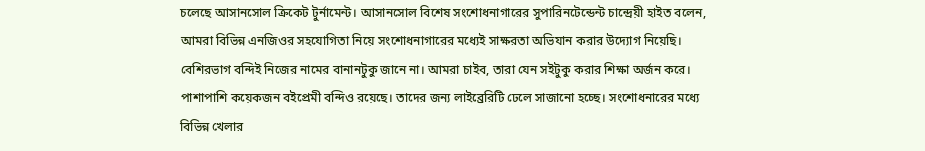চলেছে আসানসোল ক্রিকেট টুর্নামেন্ট। আসানসোল বিশেষ সংশোধনাগারের সুপারিনটেন্ডেন্ট চান্দ্রেয়ী হাইত বলেন, আমরা বিভিন্ন এনজিওর সহযোগিতা নিয়ে সংশোধনাগারের মধ্যেই সাক্ষরতা অভিযান করার উদ্যোগ নিয়েছি। বেশিরভাগ বন্দিই নিজের নামের বানানটুকু জানে না। আমরা চাইব, তারা যেন সইটুকু করার শিক্ষা অর্জন করে। পাশাপাশি কয়েকজন বইপ্রেমী বন্দিও রয়েছে। তাদের জন্য লাইব্রেরিটি ঢেলে সাজানো হচ্ছে। সংশোধনারের মধ্যে বিভিন্ন খেলার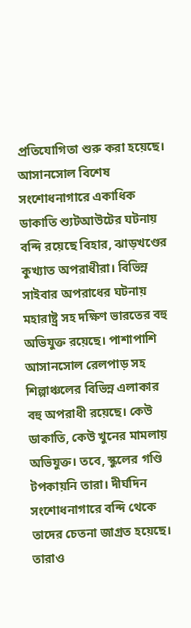প্রতিযোগিতা শুরু করা হয়েছে। আসানসোল বিশেষ সংশোধনাগারে একাধিক ডাকাতি শ্যুটআউটের ঘটনায় বন্দি রয়েছে বিহার, ঝাড়খণ্ডের কুখ্যাত অপরাধীরা। বিভিন্ন সাইবার অপরাধের ঘটনায় মহারাষ্ট্র সহ দক্ষিণ ভারতের বহু অভিযুক্ত রয়েছে। পাশাপাশি আসানসোল রেলপাড় সহ শিল্পাঞ্চলের বিভিন্ন এলাকার বহু অপরাধী রয়েছে। কেউ ডাকাতি, কেউ খুনের মামলায় অভিযুক্ত। তবে, স্কুলের গণ্ডি টপকায়নি তারা। দীর্ঘদিন সংশোধনাগারে বন্দি থেকে তাদের চেতনা জাগ্রত হয়েছে। তারাও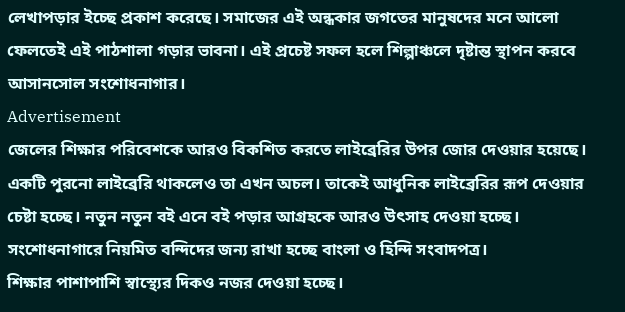লেখাপড়ার ইচ্ছে প্রকাশ করেছে। সমাজের এই অন্ধকার জগতের মানুষদের মনে আলো ফেলতেই এই পাঠশালা গড়ার ভাবনা। এই প্রচেষ্ট সফল হলে শিল্পাঞ্চলে দৃষ্টান্ত স্থাপন করবে আসানসোল সংশোধনাগার।
Advertisement
জেলের শিক্ষার পরিবেশকে আরও বিকশিত করতে লাইব্রেরির উপর জোর দেওয়ার হয়েছে। একটি পুরনো লাইব্রেরি থাকলেও তা এখন অচল। তাকেই আধুনিক লাইব্রেরির রূপ দেওয়ার চেষ্টা হচ্ছে। নতুন নতুন বই এনে বই পড়ার আগ্রহকে আরও উৎসাহ দেওয়া হচ্ছে। সংশোধনাগারে নিয়মিত বন্দিদের জন্য রাখা হচ্ছে বাংলা ও হিন্দি সংবাদপত্র।
শিক্ষার পাশাপাশি স্বাস্থ্যের দিকও নজর দেওয়া হচ্ছে।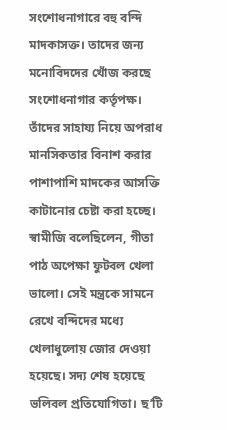সংশোধনাগারে বহু বন্দি মাদকাসক্ত। তাদের জন্য মনোবিদদের খোঁজ করছে সংশোধনাগার কর্তৃপক্ষ। তাঁদের সাহায্য নিয়ে অপরাধ মানসিকতার বিনাশ করার পাশাপাশি মাদকের আসক্তি কাটানোর চেষ্টা করা হচ্ছে। স্বামীজি বলেছিলেন, গীতা পাঠ অপেক্ষা ফুটবল খেলা ভালো। সেই মন্ত্রকে সামনে রেখে বন্দিদের মধ্যে খেলাধুলোয় জোর দেওয়া হয়েছে। সদ্য শেষ হয়েছে ভলিবল প্রতিযোগিতা। ছ’টি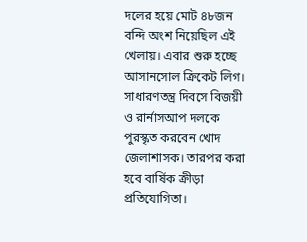দলের হয়ে মোট ৪৮জন বন্দি অংশ নিয়েছিল এই খেলায়। এবার শুরু হচ্ছে আসানসোল ক্রিকেট লিগ। সাধারণতন্ত্র দিবসে বিজয়ী ও রার্নাসআপ দলকে পুরস্কৃত করবেন খোদ জেলাশাসক। তারপর করা হবে বার্ষিক ক্রীড়া প্রতিযোগিতা।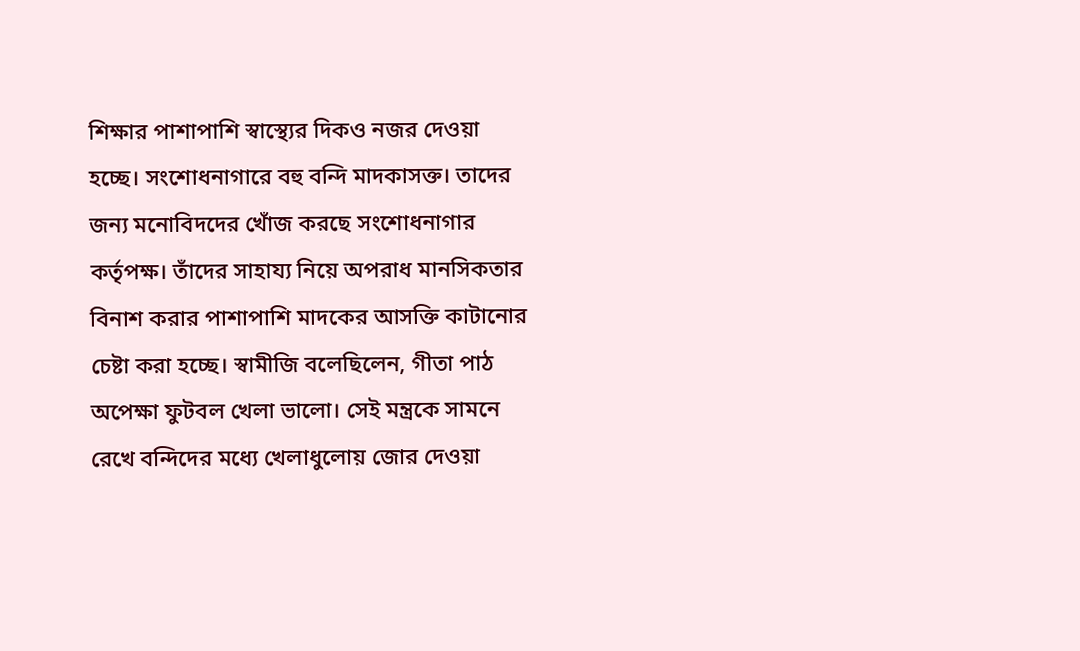শিক্ষার পাশাপাশি স্বাস্থ্যের দিকও নজর দেওয়া হচ্ছে। সংশোধনাগারে বহু বন্দি মাদকাসক্ত। তাদের জন্য মনোবিদদের খোঁজ করছে সংশোধনাগার কর্তৃপক্ষ। তাঁদের সাহায্য নিয়ে অপরাধ মানসিকতার বিনাশ করার পাশাপাশি মাদকের আসক্তি কাটানোর চেষ্টা করা হচ্ছে। স্বামীজি বলেছিলেন, গীতা পাঠ অপেক্ষা ফুটবল খেলা ভালো। সেই মন্ত্রকে সামনে রেখে বন্দিদের মধ্যে খেলাধুলোয় জোর দেওয়া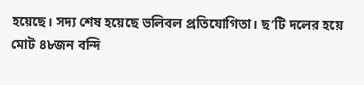হয়েছে। সদ্য শেষ হয়েছে ভলিবল প্রতিযোগিতা। ছ’টি দলের হয়ে মোট ৪৮জন বন্দি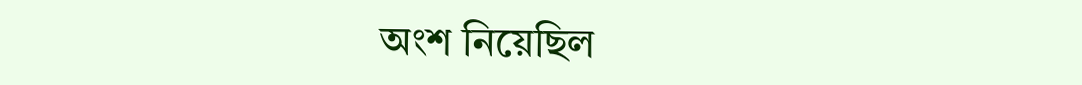অংশ নিয়েছিল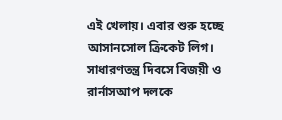এই খেলায়। এবার শুরু হচ্ছে আসানসোল ক্রিকেট লিগ। সাধারণতন্ত্র দিবসে বিজয়ী ও রার্নাসআপ দলকে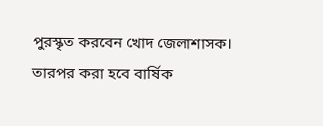পুরস্কৃত করবেন খোদ জেলাশাসক। তারপর করা হবে বার্ষিক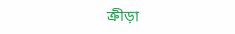ক্রীড়া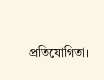প্রতিযোগিতা।